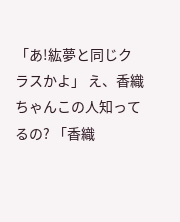「あ!紘夢と同じクラスかよ」 え、香織ちゃんこの人知ってるの? 「香織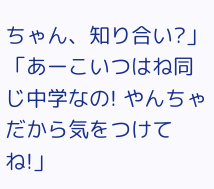ちゃん、知り合い?」 「あーこいつはね同じ中学なの! やんちゃだから気をつけてね!」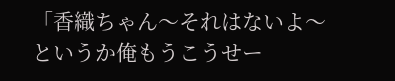「香織ちゃん〜それはないよ〜というか俺もうこうせー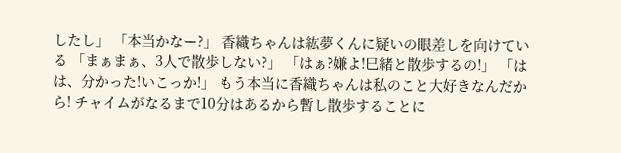したし」 「本当かなー?」 香織ちゃんは紘夢くんに疑いの眼差しを向けている 「まぁまぁ、3人で散歩しない?」 「はぁ?嫌よ!巳緒と散歩するの!」 「はは、分かった!いこっか!」 もう本当に香織ちゃんは私のこと大好きなんだから! チャイムがなるまで10分はあるから暫し散歩することに